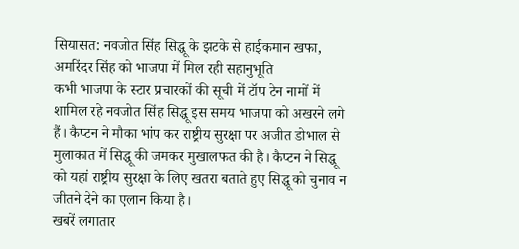सियासत: नवजोत सिंह सिद्धू के झटके से हाईकमान खफा, अमरिंदर सिंह को भाजपा में मिल रही सहानुभूति
कभी भाजपा के स्टार प्रचारकों की सूची में टॉप टेन नामों में शामिल रहे नवजोत सिंह सिद्धू इस समय भाजपा को अखरने लगे हैं। कैप्टन ने मौका भांप कर राष्ट्रीय सुरक्षा पर अजीत डोभाल से मुलाकात में सिद्धू की जमकर मुखालफत की है। कैप्टन ने सिद्धू को यहां राष्ट्रीय सुरक्षा के लिए खतरा बताते हुए सिद्धू को चुनाव न जीतने देने का एलान किया है।
खबरें लगातार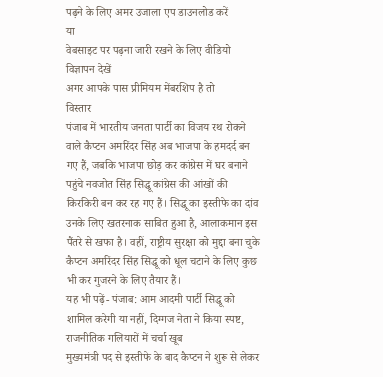पढ़ने के लिए अमर उजाला एप डाउनलोड करें
या
वेबसाइट पर पढ़ना जारी रखने के लिए वीडियो विज्ञापन देखें
अगर आपके पास प्रीमियम मेंबरशिप है तो
विस्तार
पंजाब में भारतीय जनता पार्टी का विजय रथ रोकने वाले कैप्टन अमरिंदर सिंह अब भाजपा के हमदर्द बन गए हैं, जबकि भाजपा छोड़ कर कांग्रेस में घर बनाने पहुंचे नवजोत सिंह सिद्धू कांग्रेस की आंखों की किरकिरी बन कर रह गए हैं। सिद्धू का इस्तीफे का दांव उनके लिए खतरनाक साबित हुआ है, आलाकमान इस पैंतरे से खफा है। वहीं, राष्ट्रीय सुरक्षा को मुद्दा बना चुके कैप्टन अमरिंदर सिंह सिद्धू को धूल चटाने के लिए कुछ भी कर गुजरने के लिए तैयार हैं।
यह भी पढ़ें- पंजाब: आम आदमी पार्टी सिद्धू को शामिल करेगी या नहीं, दिग्गज नेता ने किया स्पष्ट, राजनीतिक गलियारों में चर्चा खूब
मुख्यमंत्री पद से इस्तीफे के बाद कैप्टन ने शुरू से लेकर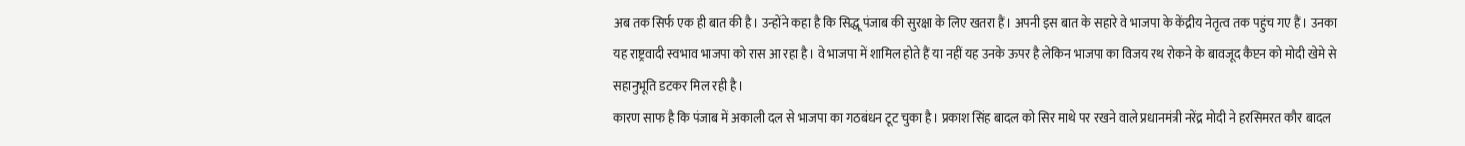अब तक सिर्फ एक ही बात की है। उन्होंने कहा है कि सिद्धू पंजाब की सुरक्षा के लिए खतरा हैं। अपनी इस बात के सहारे वे भाजपा के केंद्रीय नेतृत्व तक पहुंच गए हैं। उनका यह राष्ट्रवादी स्वभाव भाजपा को रास आ रहा है। वे भाजपा में शामिल होते हैं या नहीं यह उनके ऊपर है लेकिन भाजपा का विजय रथ रोकने के बावजूद कैप्टन को मोदी खेमे से सहानुभूति डटकर मिल रही है।
कारण साफ है कि पंजाब में अकाली दल से भाजपा का गठबंधन टूट चुका है। प्रकाश सिंह बादल को सिर माथे पर रखने वाले प्रधानमंत्री नरेंद्र मोदी ने हरसिमरत कौर बादल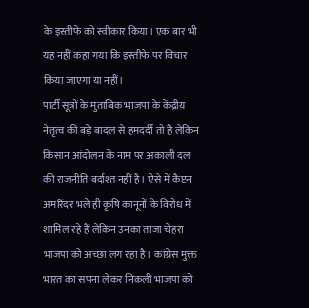के इस्तीफे को स्वीकार किया। एक बार भी यह नहीं कहा गया कि इस्तीफे पर विचार किया जाएगा या नहीं।
पार्टी सूत्रों के मुताबिक भाजपा के केंद्रीय नेतृत्व की बड़े बादल से हमदर्दी तो है लेकिन किसान आंदोलन के नाम पर अकाली दल की राजनीति बर्दाश्त नहीं है। ऐसे में कैप्टन अमरिंदर भले ही कृषि कानूनों के विरोध में शामिल रहे हैं लेकिन उनका ताजा चेहरा भाजपा को अच्छा लग रहा है। कांग्रेस मुक्त भारत का सपना लेकर निकली भाजपा को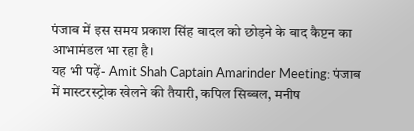पंजाब में इस समय प्रकाश सिंह बादल को छोड़ने के बाद कैप्टन का आभामंडल भा रहा है।
यह भी पढ़ें- Amit Shah Captain Amarinder Meeting: पंजाब में मास्टरस्ट्रोक खेलने की तैयारी, कपिल सिब्बल, मनीष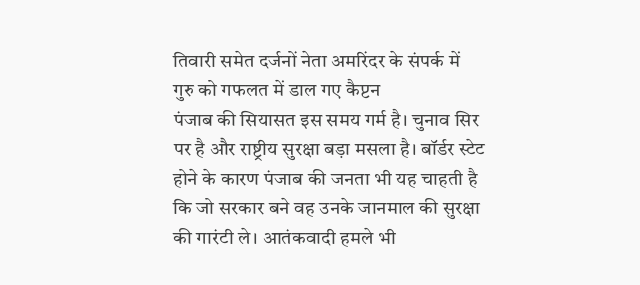तिवारी समेत दर्जनों नेता अमरिंदर के संपर्क में
गुरु को गफलत में डाल गए कैप्टन
पंजाब की सियासत इस समय गर्म है। चुनाव सिर पर है और राष्ट्रीय सुरक्षा बड़ा मसला है। बॉर्डर स्टेट होने के कारण पंजाब की जनता भी यह चाहती है कि जो सरकार बने वह उनके जानमाल की सुरक्षा की गारंटी ले। आतंकवादी हमले भी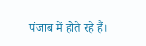पंजाब में होते रहे हैं।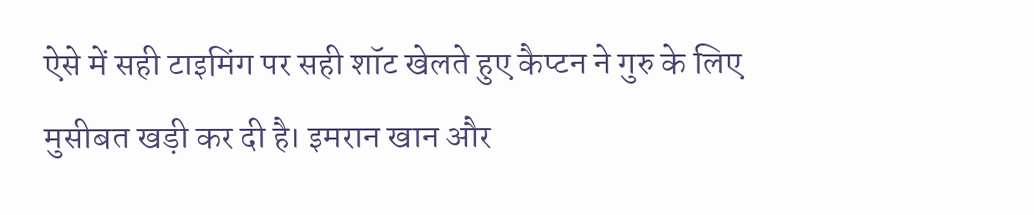ऐसे में सही टाइमिंग पर सही शॉट खेलते हुए कैप्टन ने गुरु के लिए मुसीबत खड़ी कर दी है। इमरान खान और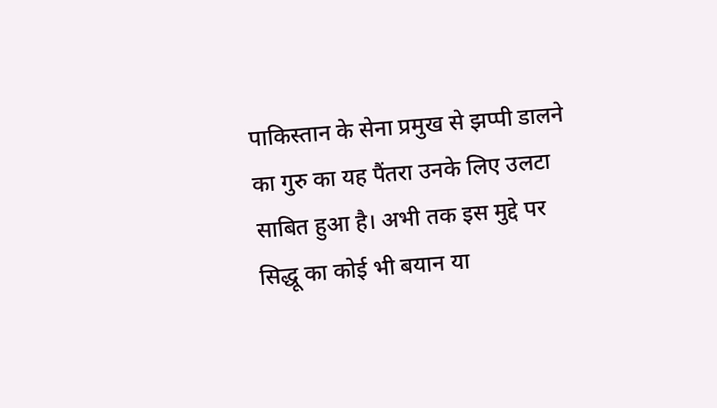पाकिस्तान के सेना प्रमुख से झप्पी डालने का गुरु का यह पैंतरा उनके लिए उलटा साबित हुआ है। अभी तक इस मुद्दे पर सिद्धू का कोई भी बयान या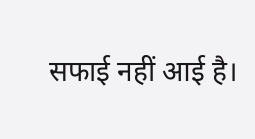सफाई नहीं आई है।